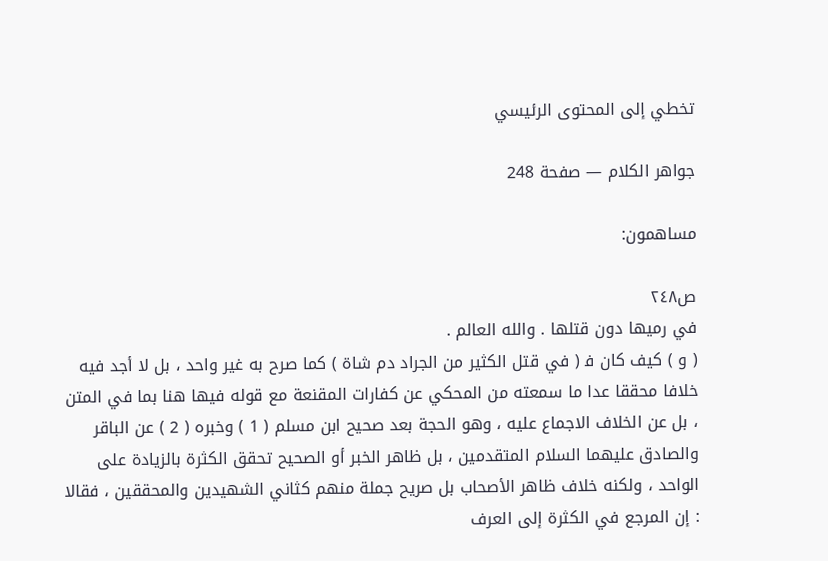تخطي إلى المحتوى الرئيسي

جواهر الكلام — صفحة 248

مساهمون:

ص٢٤٨
في رميها دون قتلها . والله العالم .
( و ) كيف كان ف‍ ( في قتل الكثير من الجراد دم شاة ) كما صرح به غير واحد ، بل لا أجد فيه خلافا محققا عدا ما سمعته من المحكي عن كفارات المقنعة مع قوله فيها هنا بما في المتن ، بل عن الخلاف الاجماع عليه ، وهو الحجة بعد صحيح ابن مسلم ( 1 ) وخبره ( 2 ) عن الباقر والصادق عليهما السلام المتقدمين ، بل ظاهر الخبر أو الصحيح تحقق الكثرة بالزيادة على الواحد ، ولكنه خلاف ظاهر الأصحاب بل صريح جملة منهم كثاني الشهيدين والمحققين ، فقالا : إن المرجع في الكثرة إلى العرف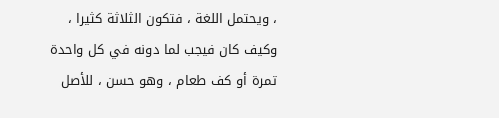، ويحتمل اللغة ، فتكون الثلاثة كثيرا ، وكيف كان فيجب لما دونه في كل واحدة تمرة أو كف طعام ، وهو حسن ، للأصل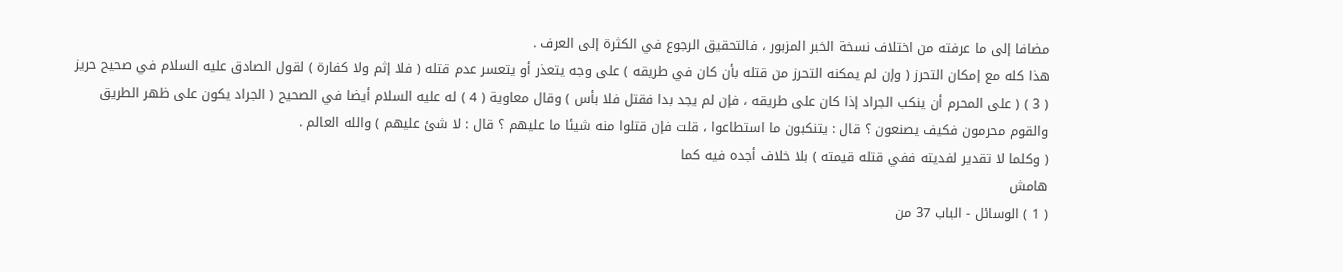مضافا إلى ما عرفته من اختلاف نسخة الخبر المزبور ، فالتحقيق الرجوع في الكثرة إلى العرف .
هذا كله مع إمكان التحرز ( وإن لم يمكنه التحرز من قتله بأن كان في طريقه ) على وجه يتعذر أو يتعسر عدم قتله ( فلا إثم ولا كفارة ) لقول الصادق عليه السلام في صحيح حريز ( 3 ) ( على المحرم أن ينكب الجراد إذا كان على طريقه ، فإن لم يجد بدا فقتل فلا بأس ) وقال معاوية ( 4 ) له عليه السلام أيضا في الصحيح ( الجراد يكون على ظهر الطريق والقوم محرمون فكيف يصنعون ؟ قال : يتنكبون ما استطاعوا ، قلت فإن قتلوا منه شيئا ما عليهم ؟ قال : لا شئ عليهم ) والله العالم .
( وكلما لا تقدير لفديته ففي قتله قيمته ) بلا خلاف أجده فيه كما
هامش
( 1 ) الوسائل - الباب 37 من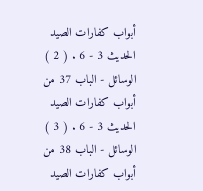أبواب كفارات الصيد الحديث 3 - 6 . ( 2 ) الوسائل - الباب 37 من أبواب كفارات الصيد الحديث 3 - 6 . ( 3 ) الوسائل - الباب 38 من أبواب كفارات الصيد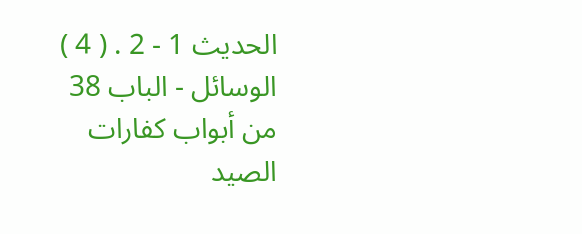الحديث 1 - 2 . ( 4 ) الوسائل - الباب 38 من أبواب كفارات الصيد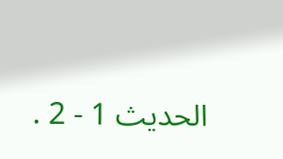الحديث 1 - 2 .